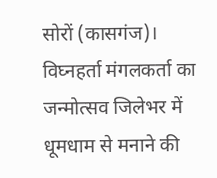सोरों (कासगंज)। विघ्नहर्ता मंगलकर्ता का जन्मोत्सव जिलेभर में धूमधाम से मनाने की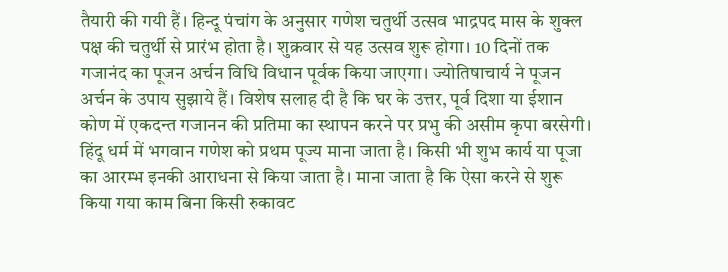तैयारी की गयी हैं। हिन्दू पंचांग के अनुसार गणेश चतुर्थी उत्सव भाद्रपद मास के शुक्ल पक्ष की चतुर्थी से प्रारंभ होता है। शुक्रवार से यह उत्सव शुरू होगा। 10 दिनों तक गजानंद का पूजन अर्चन विधि विधान पूर्वक किया जाएगा। ज्योतिषाचार्य ने पूजन अर्चन के उपाय सुझाये हैं। विशेष सलाह दी है कि घर के उत्तर, पूर्व दिशा या ईशान कोण में एकदन्त गजानन की प्रतिमा का स्थापन करने पर प्रभु की असीम कृपा बरसेगी।
हिंदू धर्म में भगवान गणेश को प्रथम पूज्य माना जाता है। किसी भी शुभ कार्य या पूजा का आरम्भ इनकी आराधना से किया जाता है। माना जाता है कि ऐसा करने से शुरू किया गया काम बिना किसी रुकावट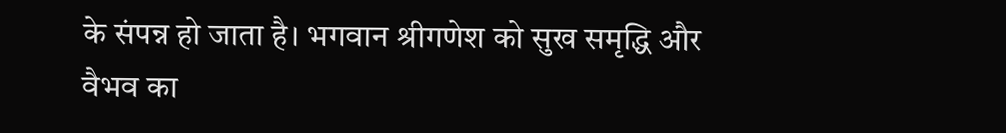के संपन्न हो जाता है। भगवान श्रीगणेश को सुख समृद्धि और वैभव का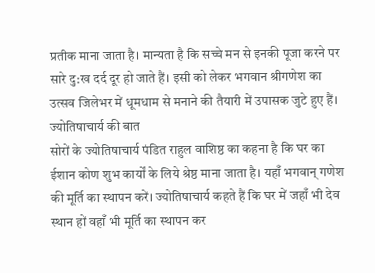प्रतीक माना जाता है। मान्यता है कि सच्चे मन से इनकी पूजा करने पर सारे दु:ख दर्द दूर हो जाते हैं। इसी को लेकर भगवान श्रीगणेश का उत्सव जिलेभर में धूमधाम से मनाने की तैयारी में उपासक जुटे हुए हैं।
ज्योतिषाचार्य की बात
सोरों के ज्योतिषाचार्य पंडित राहुल वाशिष्ठ का कहना है कि घर का ईशान कोण शुभ कार्यों के लिये श्रेष्ठ माना जाता है। यहाँ भगवान् गणेश की मूर्ति का स्थापन करें। ज्योतिषाचार्य कहते हैं कि घर में जहाँ भी देव स्थान हों वहाँ भी मूर्ति का स्थापन कर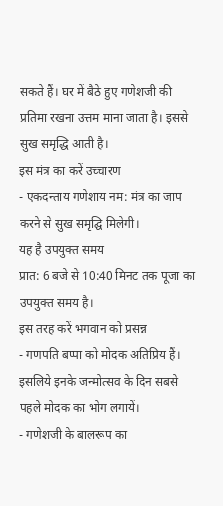सकते हैं। घर में बैठे हुए गणेशजी की प्रतिमा रखना उत्तम माना जाता है। इससे सुख समृद्धि आती है।
इस मंत्र का करें उच्चारण
- एकदन्ताय गणेशाय नम: मंत्र का जाप करने से सुख समृद्घि मिलेगी।
यह है उपयुक्त समय
प्रात: 6 बजे से 10:40 मिनट तक पूजा का उपयुक्त समय है।
इस तरह करें भगवान को प्रसन्न
- गणपति बप्पा को मोदक अतिप्रिय हैं। इसलिये इनके जन्मोत्सव के दिन सबसे पहले मोदक का भोग लगायें।
- गणेशजी के बालरूप का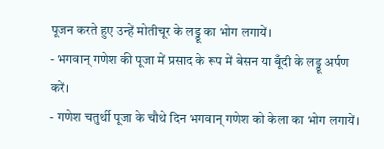पूजन करते हुए उन्हें मोतीचूर के लड्डू का भोग लगायें।
- भगवान् गणेश की पूजा में प्रसाद के रूप में बेसन या बूँदी के लड्डू अर्पण करें।
- गणेश चतुर्थी पूजा के चौथे दिन भगवान् गणेश को केला का भोग लगायें।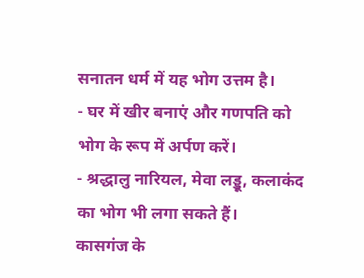सनातन धर्म में यह भोग उत्तम है।
- घर में खीर बनाएं और गणपति को भोग के रूप में अर्पण करें।
- श्रद्धालु नारियल, मेवा लड्डू, कलाकंद का भोग भी लगा सकते हैं।
कासगंज के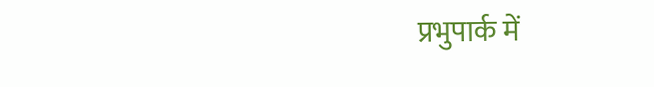प्रभुपार्क में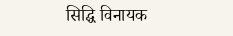सिद्घि विनायक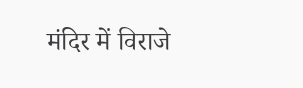मंदिर में विराजे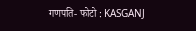गणपति- फोटो : KASGANJ